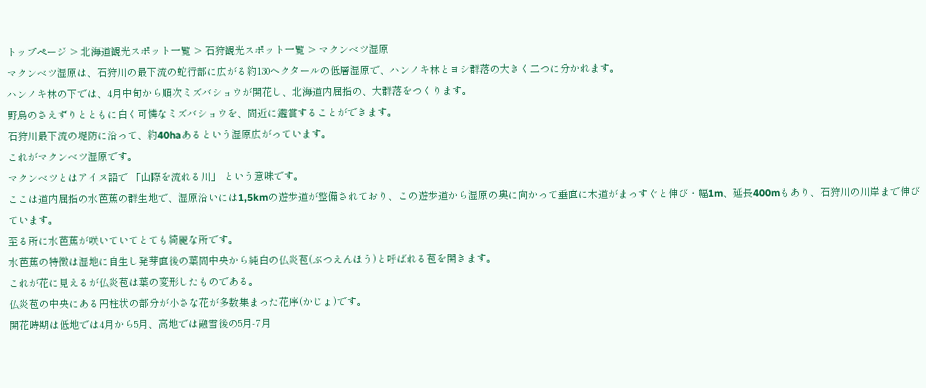トップページ > 北海道観光スポット一覧 > 石狩観光スポット一覧 > マクンベツ湿原
マクンベツ湿原は、石狩川の最下流の蛇行部に広がる約130ヘクタールの低層湿原で、ハンノキ林とヨシ群落の大きく二つに分かれます。
ハンノキ林の下では、4月中旬から順次ミズバショウが開花し、北海道内屈指の、大群落をつくります。
野鳥のさえずりとともに白く可憐なミズバショウを、間近に鑑賞することができます。
石狩川最下流の堤防に沿って、約40haあるという湿原広がっています。
これがマクンベツ湿原です。
マクンベツとはアイヌ語で 「山際を流れる川」 という意味です。
ここは道内屈指の水芭蕉の群生地で、湿原沿いには1,5kmの遊歩道が整備されており、この遊歩道から湿原の奥に向かって垂直に木道がまっすぐと伸び・幅1m、延長400mもあり、石狩川の川岸まで伸びています。
至る所に水芭蕉が咲いていてとても綺麗な所です。
水芭蕉の特徴は湿地に自生し発芽直後の葉間中央から純白の仏炎苞(ぶつえんほう)と呼ばれる苞を開きます。
これが花に見えるが仏炎苞は葉の変形したものである。
仏炎苞の中央にある円柱状の部分が小さな花が多数集まった花序(かじょ)です。
開花時期は低地では4月から5月、高地では融雪後の5月-7月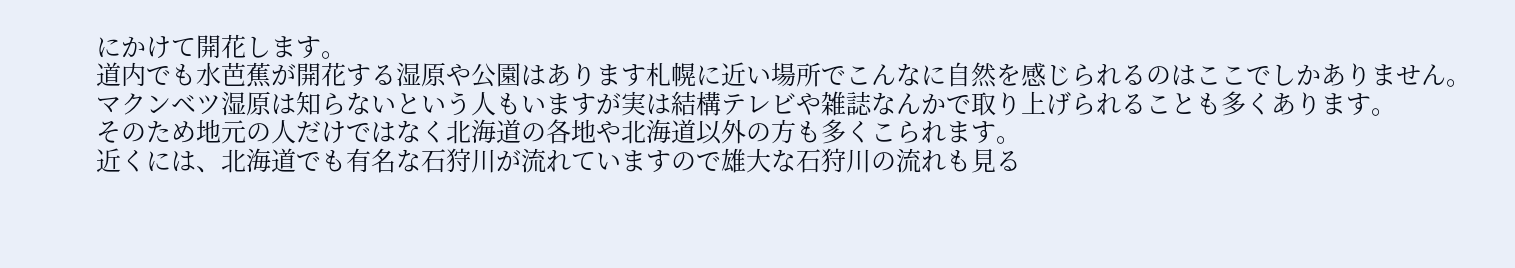にかけて開花します。
道内でも水芭蕉が開花する湿原や公園はあります札幌に近い場所でこんなに自然を感じられるのはここでしかありません。
マクンベツ湿原は知らないという人もいますが実は結構テレビや雑誌なんかで取り上げられることも多くあります。
そのため地元の人だけではなく北海道の各地や北海道以外の方も多くこられます。
近くには、北海道でも有名な石狩川が流れていますので雄大な石狩川の流れも見る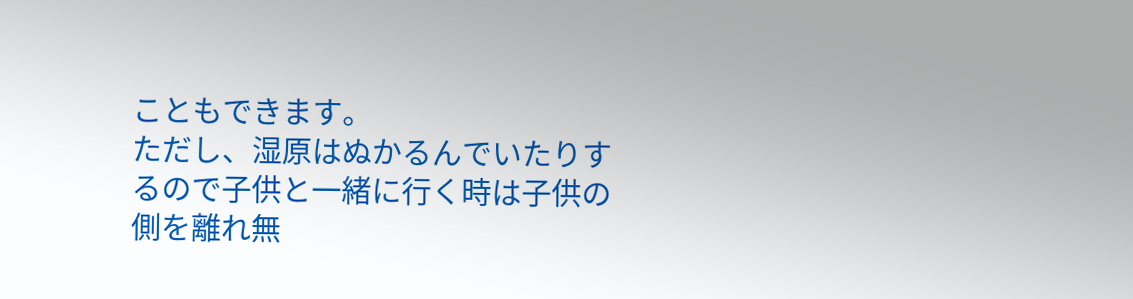こともできます。
ただし、湿原はぬかるんでいたりするので子供と一緒に行く時は子供の側を離れ無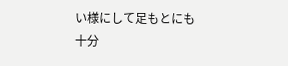い様にして足もとにも十分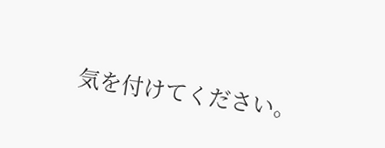気を付けてください。